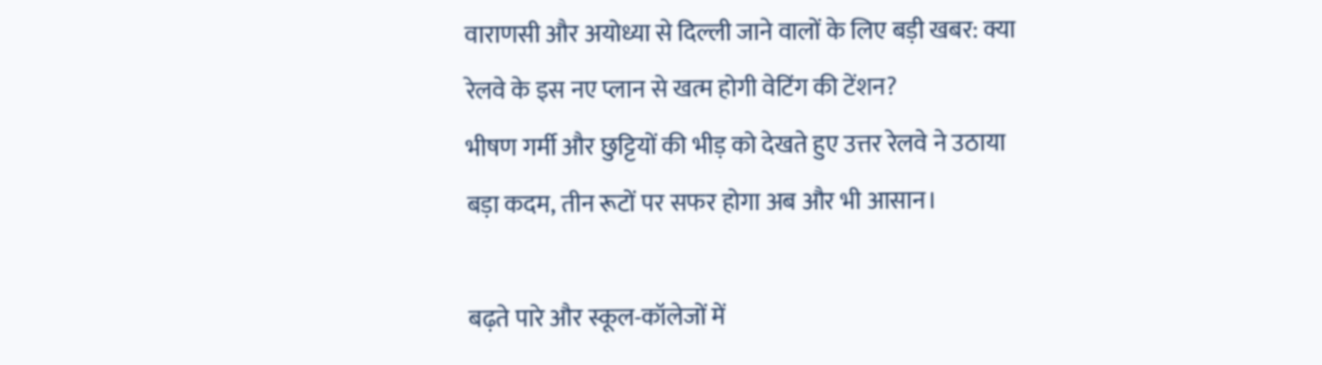वाराणसी और अयोध्या से दिल्ली जाने वालों के लिए बड़ी खबर: क्या रेलवे के इस नए प्लान से खत्म होगी वेटिंग की टेंशन?
भीषण गर्मी और छुट्टियों की भीड़ को देखते हुए उत्तर रेलवे ने उठाया बड़ा कदम, तीन रूटों पर सफर होगा अब और भी आसान।

बढ़ते पारे और स्कूल-कॉलेजों में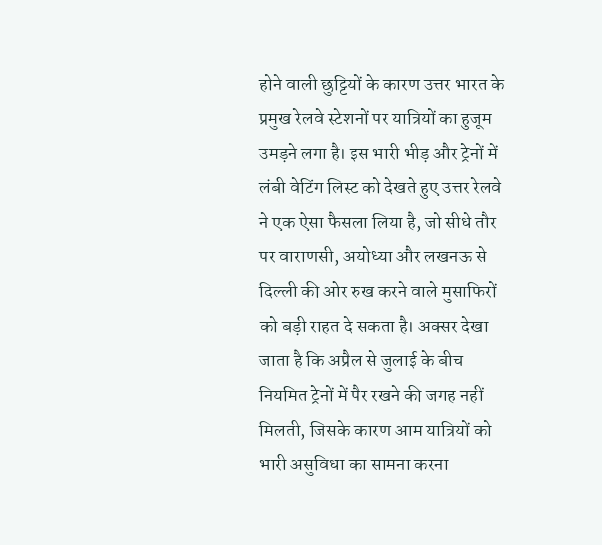होने वाली छुट्टियों के कारण उत्तर भारत के प्रमुख रेलवे स्टेशनों पर यात्रियों का हुजूम उमड़ने लगा है। इस भारी भीड़ और ट्रेनों में लंबी वेटिंग लिस्ट को देखते हुए उत्तर रेलवे ने एक ऐसा फैसला लिया है, जो सीधे तौर पर वाराणसी, अयोध्या और लखनऊ से दिल्ली की ओर रुख करने वाले मुसाफिरों को बड़ी राहत दे सकता है। अक्सर देखा जाता है कि अप्रैल से जुलाई के बीच नियमित ट्रेनों में पैर रखने की जगह नहीं मिलती, जिसके कारण आम यात्रियों को भारी असुविधा का सामना करना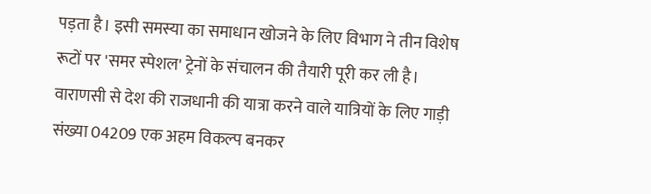पड़ता है। इसी समस्या का समाधान खोजने के लिए विभाग ने तीन विशेष रूटों पर 'समर स्पेशल' ट्रेनों के संचालन की तैयारी पूरी कर ली है।
वाराणसी से देश की राजधानी की यात्रा करने वाले यात्रियों के लिए गाड़ी संख्या 04209 एक अहम विकल्प बनकर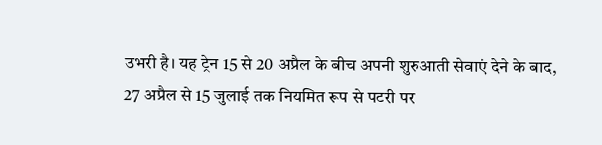उभरी है। यह ट्रेन 15 से 20 अप्रैल के बीच अपनी शुरुआती सेवाएं देने के बाद, 27 अप्रैल से 15 जुलाई तक नियमित रूप से पटरी पर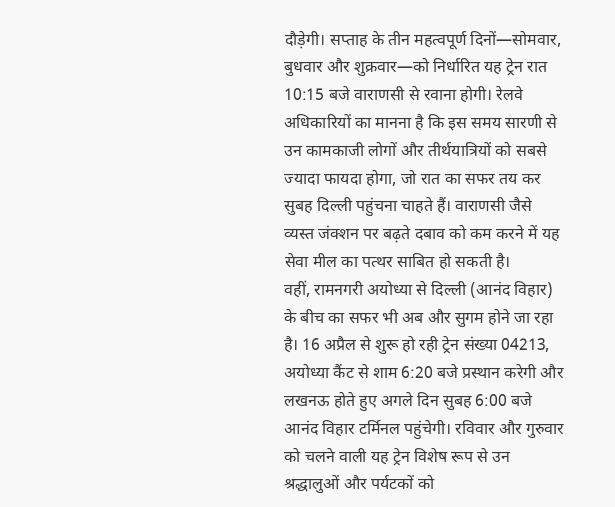दौड़ेगी। सप्ताह के तीन महत्वपूर्ण दिनों—सोमवार, बुधवार और शुक्रवार—को निर्धारित यह ट्रेन रात 10:15 बजे वाराणसी से रवाना होगी। रेलवे अधिकारियों का मानना है कि इस समय सारणी से उन कामकाजी लोगों और तीर्थयात्रियों को सबसे ज्यादा फायदा होगा, जो रात का सफर तय कर सुबह दिल्ली पहुंचना चाहते हैं। वाराणसी जैसे व्यस्त जंक्शन पर बढ़ते दबाव को कम करने में यह सेवा मील का पत्थर साबित हो सकती है।
वहीं, रामनगरी अयोध्या से दिल्ली (आनंद विहार) के बीच का सफर भी अब और सुगम होने जा रहा है। 16 अप्रैल से शुरू हो रही ट्रेन संख्या 04213, अयोध्या कैंट से शाम 6:20 बजे प्रस्थान करेगी और लखनऊ होते हुए अगले दिन सुबह 6:00 बजे आनंद विहार टर्मिनल पहुंचेगी। रविवार और गुरुवार को चलने वाली यह ट्रेन विशेष रूप से उन श्रद्धालुओं और पर्यटकों को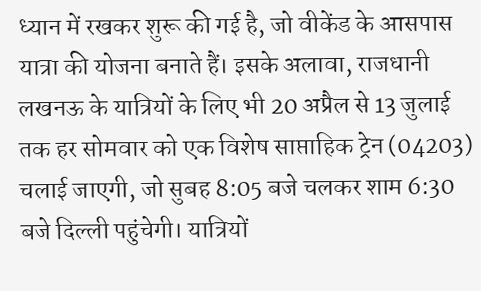ध्यान में रखकर शुरू की गई है, जो वीकेंड के आसपास यात्रा की योजना बनाते हैं। इसके अलावा, राजधानी लखनऊ के यात्रियों के लिए भी 20 अप्रैल से 13 जुलाई तक हर सोमवार को एक विशेष साप्ताहिक ट्रेन (04203) चलाई जाएगी, जो सुबह 8:05 बजे चलकर शाम 6:30 बजे दिल्ली पहुंचेगी। यात्रियों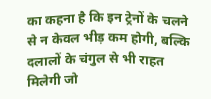का कहना है कि इन ट्रेनों के चलने से न केवल भीड़ कम होगी, बल्कि दलालों के चंगुल से भी राहत मिलेगी जो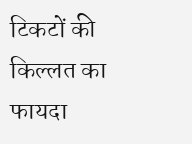टिकटों की किल्लत का फायदा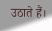उठाते हैं।